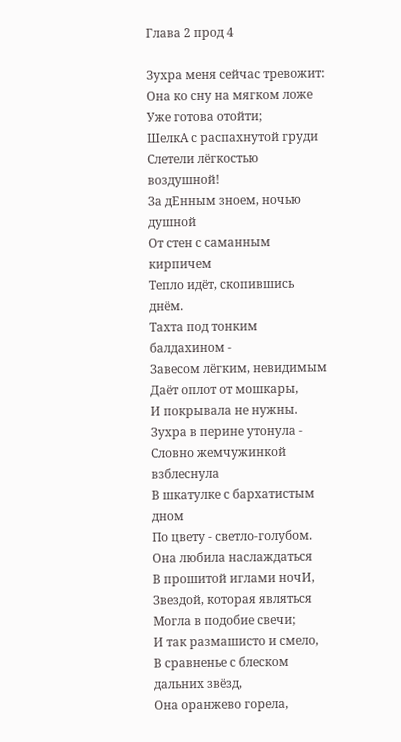Глава 2 прод 4

Зухра меня сейчас тревожит:
Она ко сну на мягком ложе
Уже готова отойти;
ШелкА с распахнутой груди
Слетели лёгкостью воздушной!
За дЕнным зноем, ночью душной
От стен с саманным кирпичем
Тепло идёт, скопившись днём.
Тахта под тонким балдахином -
Завесом лёгким, невидимым
Даёт оплот от мошкары,
И покрывала не нужны.
Зухра в перине утонула -
Словно жемчужинкой взблеснула
В шкатулке с бархатистым дном
По цвету - светло-голубом.
Она любила наслаждаться
В прошитой иглами ночИ,
Звездой, которая являться
Могла в подобие свечи;
И так размашисто и смело,
В сравненье с блеском дальних звёзд,
Она оранжево горела,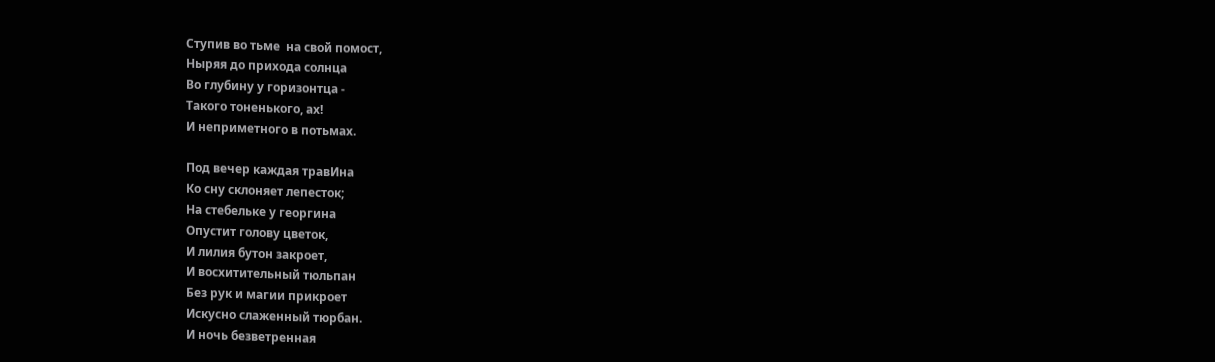Ступив во тьме  на свой помост,
Ныряя до прихода солнца
Во глубину у горизонтца -
Такого тоненького, ах!
И неприметного в потьмах.

Под вечер каждая травИна
Ко сну склоняет лепесток;
На стебельке у георгина
Опустит голову цветок,
И лилия бутон закроет,
И восхитительный тюльпан
Без рук и магии прикроет
Искусно слаженный тюрбан.
И ночь безветренная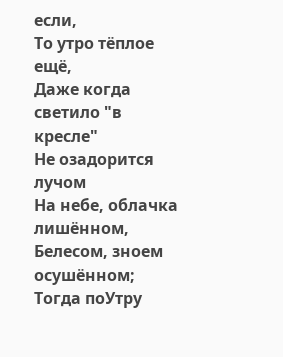если,
То утро тёплое ещё,
Даже когда светило "в кресле"
Не озадорится лучом
На небе, облачка лишённом,
Белесом, зноем осушённом;
Тогда поУтру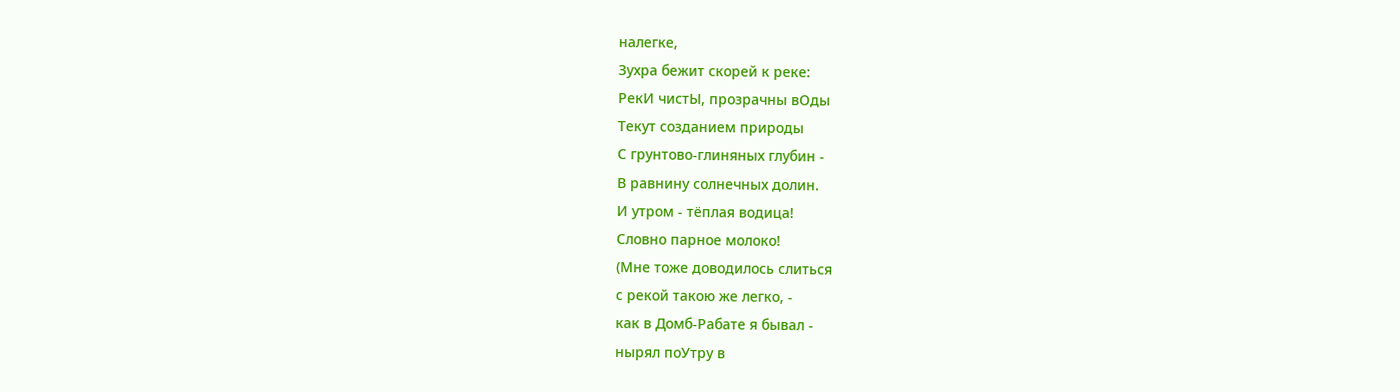налегке,
Зухра бежит скорей к реке:
РекИ чистЫ, прозрачны вОды
Текут созданием природы
С грунтово-глиняных глубин -
В равнину солнечных долин.
И утром - тёплая водица!
Словно парное молоко!
(Мне тоже доводилось слиться
с рекой такою же легко, -
как в Домб-Рабате я бывал -
нырял поУтру в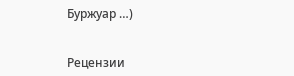Буржуар …)


Рецензии